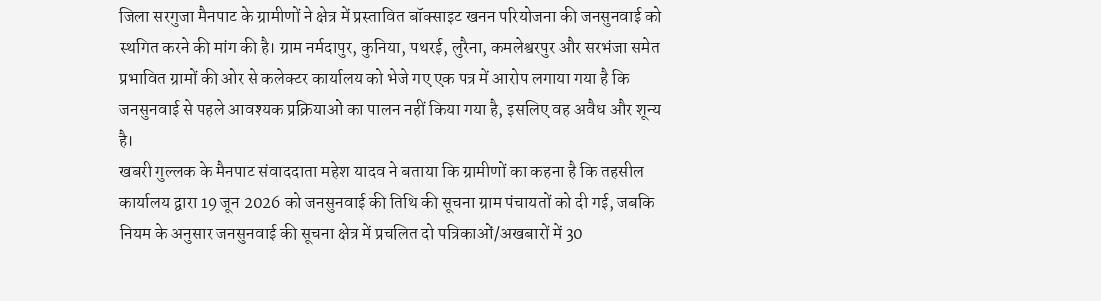जिला सरगुजा मैनपाट के ग्रामीणों ने क्षेत्र में प्रस्तावित बॉक्साइट खनन परियोजना की जनसुनवाई को स्थगित करने की मांग की है। ग्राम नर्मदापुर, कुनिया, पथरई, लुरैना, कमलेश्वरपुर और सरभंजा समेत प्रभावित ग्रामों की ओर से कलेक्टर कार्यालय को भेजे गए एक पत्र में आरोप लगाया गया है कि जनसुनवाई से पहले आवश्यक प्रक्रियाओं का पालन नहीं किया गया है, इसलिए वह अवैध और शून्य है।
खबरी गुल्लक के मैनपाट संवाददाता महेश यादव ने बताया कि ग्रामीणों का कहना है कि तहसील कार्यालय द्वारा 19 जून 2026 को जनसुनवाई की तिथि की सूचना ग्राम पंचायतों को दी गई, जबकि नियम के अनुसार जनसुनवाई की सूचना क्षेत्र में प्रचलित दो पत्रिकाओं/अखबारों में 30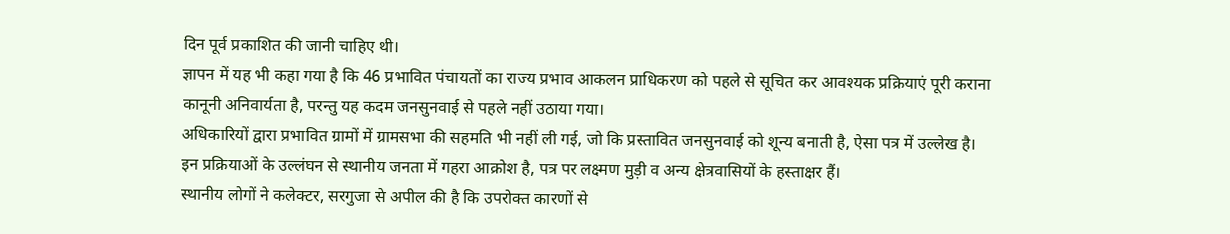दिन पूर्व प्रकाशित की जानी चाहिए थी।
ज्ञापन में यह भी कहा गया है कि 46 प्रभावित पंचायतों का राज्य प्रभाव आकलन प्राधिकरण को पहले से सूचित कर आवश्यक प्रक्रियाएं पूरी कराना कानूनी अनिवार्यता है, परन्तु यह कदम जनसुनवाई से पहले नहीं उठाया गया।
अधिकारियों द्वारा प्रभावित ग्रामों में ग्रामसभा की सहमति भी नहीं ली गई, जो कि प्रस्तावित जनसुनवाई को शून्य बनाती है, ऐसा पत्र में उल्लेख है। इन प्रक्रियाओं के उल्लंघन से स्थानीय जनता में गहरा आक्रोश है, पत्र पर लक्ष्मण मुड़ी व अन्य क्षेत्रवासियों के हस्ताक्षर हैं।
स्थानीय लोगों ने कलेक्टर, सरगुजा से अपील की है कि उपरोक्त कारणों से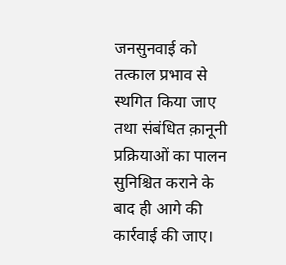जनसुनवाई को तत्काल प्रभाव से स्थगित किया जाए तथा संबंधित क़ानूनी प्रक्रियाओं का पालन सुनिश्चित कराने के बाद ही आगे की कार्रवाई की जाए।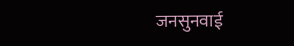जनसुनवाई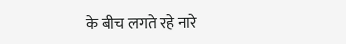के बीच लगते रहे नारे